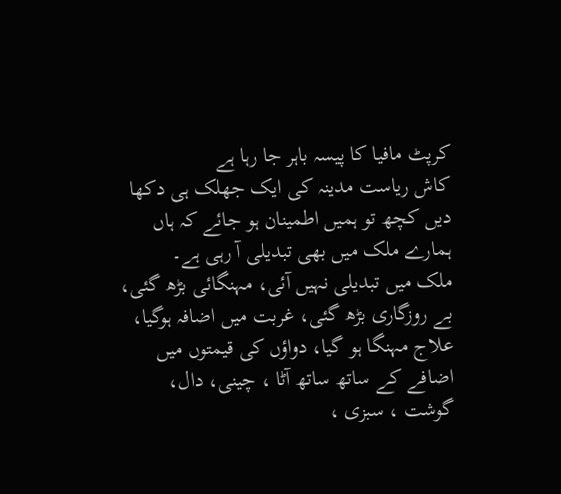کرپٹ مافیا کا پیسہ باہر جا رہا ہے
کاش ریاست مدینہ کی ایک جھلک ہی دکھا دیں کچھ تو ہمیں اطمینان ہو جائے کہ ہاں ہمارے ملک میں بھی تبدیلی آ رہی ہے۔
ملک میں تبدیلی نہیں آئی، مہنگائی بڑھ گئی، بے روزگاری بڑھ گئی، غربت میں اضافہ ہوگیا، علاج مہنگا ہو گیا، دواؤں کی قیمتوں میں اضافے کے ساتھ ساتھ آٹا ، چینی، دال، گوشت ، سبزی ،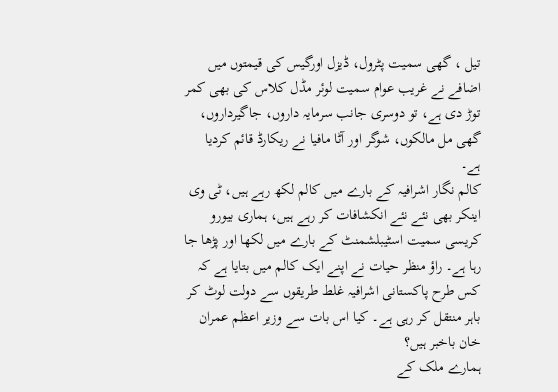تیل ، گھی سمیت پٹرول، ڈیزل اورگیس کی قیمتوں میں اضافے نے غریب عوام سمیت لوئر مڈل کلاس کی بھی کمر توڑ دی ہے، تو دوسری جانب سرمایہ داروں، جاگیرداروں، گھی مل مالکوں، شوگر اور آٹا مافیا نے ریکارڈ قائم کردیا ہے۔
کالم نگار اشرافیہ کے بارے میں کالم لکھ رہے ہیں، ٹی وی اینکر بھی نئے نئے انکشافات کر رہے ہیں، ہماری بیورو کریسی سمیت اسٹیبلشمنٹ کے بارے میں لکھا اور پڑھا جا رہا ہے۔ راؤ منظر حیات نے اپنے ایک کالم میں بتایا ہے کہ کس طرح پاکستانی اشرافیہ غلط طریقوں سے دولت لوٹ کر باہر منتقل کر رہی ہے۔ کیا اس بات سے وزیر اعظم عمران خان باخبر ہیں؟
ہمارے ملک کے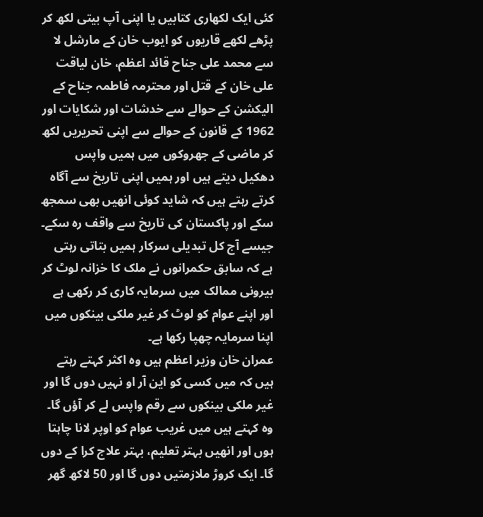کئی ایک لکھاری کتابیں یا اپنی آپ بیتی لکھ کر پڑھے لکھے قاریوں کو ایوب خان کے مارشل لا سے محمد علی جناح قائد اعظم، خان لیاقت علی خان کے قتل اور محترمہ فاطمہ جناح کے الیکشن کے حوالے سے خدشات اور شکایات اور 1962 کے قانون کے حوالے سے اپنی تحریریں لکھ کر ماضی کے جھروکوں میں ہمیں واپس دھکیل دیتے ہیں اور ہمیں اپنی تاریخ سے آگاہ کرتے رہتے ہیں کہ شاید کوئی انھیں بھی سمجھ سکے اور پاکستان کی تاریخ سے واقف رہ سکے۔
جیسے آج کل تبدیلی سرکار ہمیں بتاتی رہتی ہے کہ سابق حکمرانوں نے ملک کا خزانہ لوٹ کر بیرونی ممالک میں سرمایہ کاری کر رکھی ہے اور اپنے عوام کو لوٹ کر غیر ملکی بینکوں میں اپنا سرمایہ چھپا رکھا ہے۔
عمران خان وزیر اعظم ہیں وہ اکثر کہتے رہتے ہیں کہ میں کسی کو این آر او نہیں دوں گا اور غیر ملکی بینکوں سے رقم واپس لے کر آؤں گا۔ وہ کہتے ہیں میں غریب عوام کو اوپر لانا چاہتا ہوں اور انھیں بہتر تعلیم، بہتر علاج کرا کے دوں گا۔ ایک کروڑ ملازمتیں دوں گا اور 50 لاکھ گھر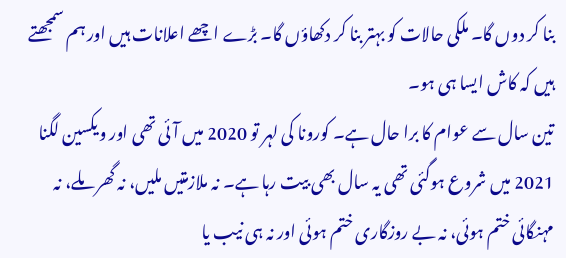بنا کر دوں گا۔ ملکی حالات کو بہتر بنا کر دکھاؤں گا۔ بڑے اچھے اعلانات ہیں اور ہم سمجھتے ہیں کہ کاش ایسا ہی ہو۔
تین سال سے عوام کا برا حال ہے۔ کورونا کی لہر تو 2020 میں آئی تھی اور ویکسین لگنا 2021 میں شروع ہوگئی تھی یہ سال بھی بیت رہا ہے۔ نہ ملازمتیں ملیں، نہ گھر ملے، نہ مہنگائی ختم ہوئی، نہ بے روزگاری ختم ہوئی اور نہ ہی نیب یا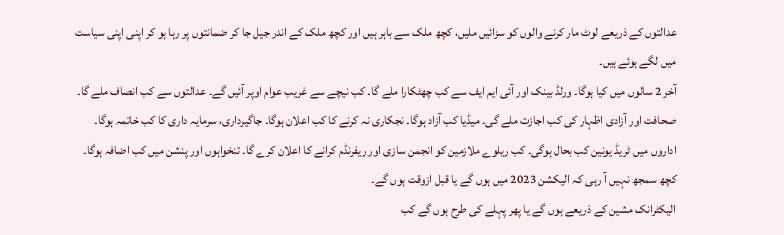عدالتوں کے ذریعے لوٹ مار کرنے والوں کو سزائیں ملیں، کچھ ملک سے باہر ہیں اور کچھ ملک کے اندر جیل جا کر ضمانتوں پر رہا ہو کر اپنی اپنی سیاست میں لگے ہوئے ہیں۔
آخر 2 سالوں میں کیا ہوگا۔ ورلڈ بینک اور آئی ایم ایف سے کب چھٹکارا ملے گا۔ کب نیچے سے غریب عوام اوپر آئیں گے۔ عدالتوں سے کب انصاف ملے گا۔ صحافت اور آزادی اظہار کی کب اجازت ملے گی۔ میڈیا کب آزاد ہوگا۔ نجکاری نہ کرنے کا کب اعلان ہوگا۔ جاگیرداری، سرمایہ داری کا کب خاتمہ ہوگا۔ اداروں میں ٹریڈ یونین کب بحال ہوگی۔ کب ریلوے ملازمین کو انجمن سازی اور ریفرنڈم کرانے کا اعلان کرے گا۔ تنخواہوں اور پنشن میں کب اضافہ ہوگا۔ کچھ سمجھ نہیں آ رہی کہ الیکشن 2023 میں ہوں گے یا قبل ازوقت ہوں گے۔
الیکٹرانک مشین کے ذریعے ہوں گے یا پھر پہلے کی طرح ہوں گے کب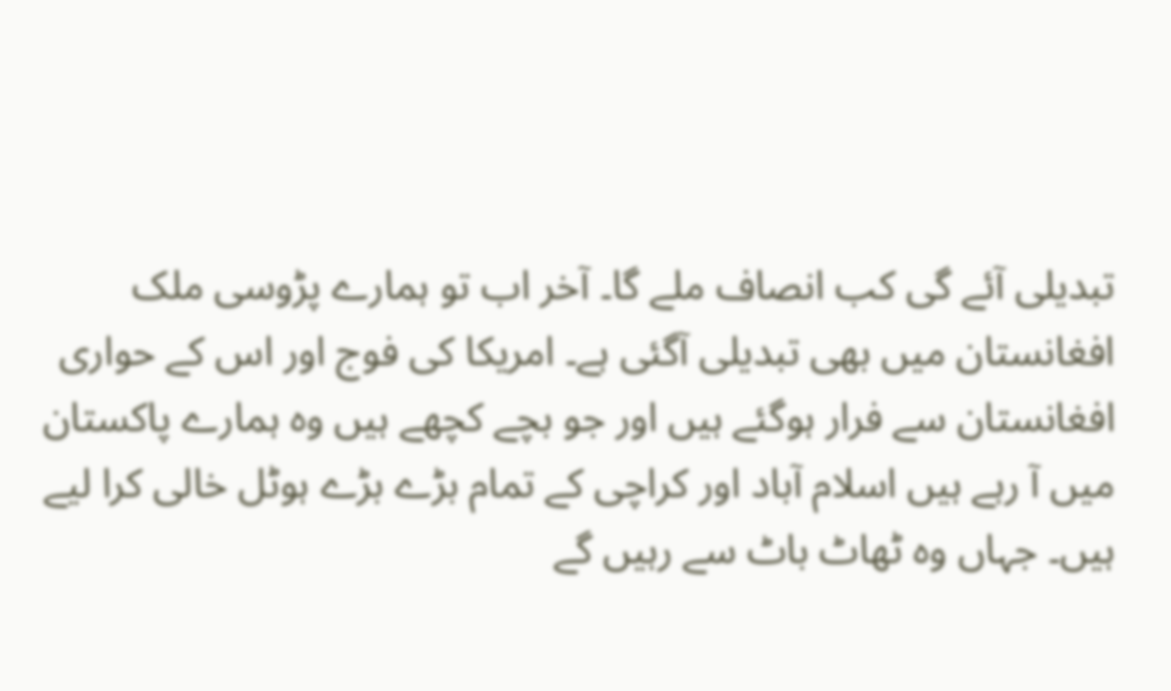تبدیلی آئے گی کب انصاف ملے گا۔ آخر اب تو ہمارے پڑوسی ملک افغانستان میں بھی تبدیلی آگئی ہے۔ امریکا کی فوج اور اس کے حواری افغانستان سے فرار ہوگئے ہیں اور جو بچے کچھے ہیں وہ ہمارے پاکستان میں آ رہے ہیں اسلام آباد اور کراچی کے تمام بڑے بڑے ہوٹل خالی کرا لیے ہیں۔ جہاں وہ ٹھاٹ باٹ سے رہیں گے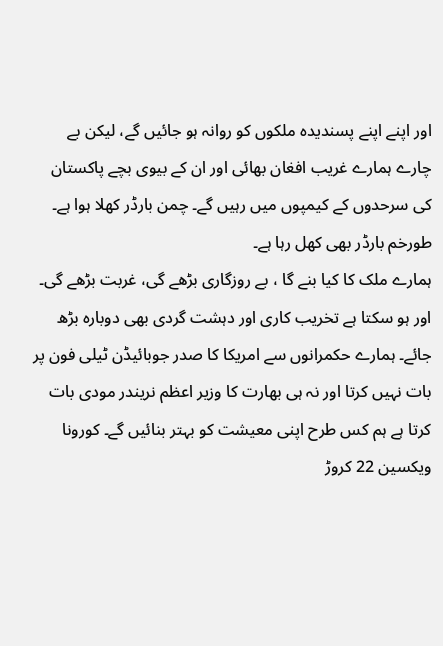اور اپنے اپنے پسندیدہ ملکوں کو روانہ ہو جائیں گے، لیکن بے چارے ہمارے غریب افغان بھائی اور ان کے بیوی بچے پاکستان کی سرحدوں کے کیمپوں میں رہیں گے۔ چمن بارڈر کھلا ہوا ہے۔ طورخم بارڈر بھی کھل رہا ہے۔
ہمارے ملک کا کیا بنے گا ، بے روزگاری بڑھے گی، غربت بڑھے گی۔ اور ہو سکتا ہے تخریب کاری اور دہشت گردی بھی دوبارہ بڑھ جائے۔ ہمارے حکمرانوں سے امریکا کا صدر جوبائیڈن ٹیلی فون پر بات نہیں کرتا اور نہ ہی بھارت کا وزیر اعظم نریندر مودی بات کرتا ہے ہم کس طرح اپنی معیشت کو بہتر بنائیں گے۔ کورونا ویکسین 22 کروڑ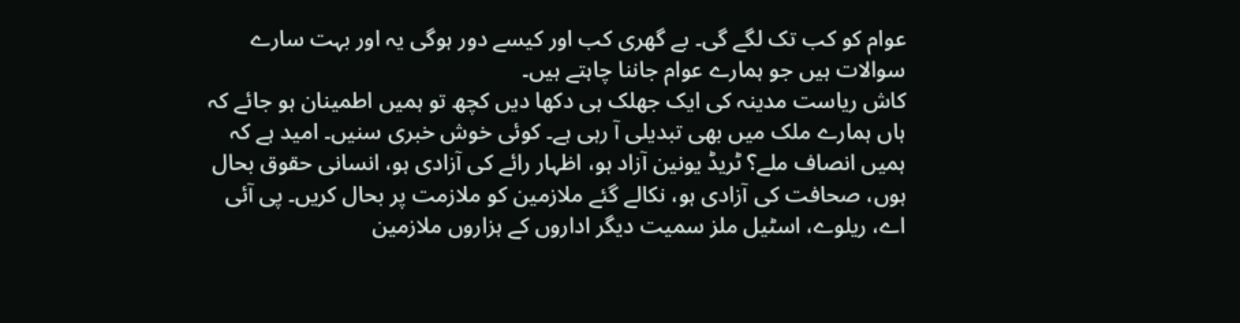عوام کو کب تک لگے گی۔ بے گھری کب اور کیسے دور ہوگی یہ اور بہت سارے سوالات ہیں جو ہمارے عوام جاننا چاہتے ہیں۔
کاش ریاست مدینہ کی ایک جھلک ہی دکھا دیں کچھ تو ہمیں اطمینان ہو جائے کہ ہاں ہمارے ملک میں بھی تبدیلی آ رہی ہے۔ کوئی خوش خبری سنیں۔ امید ہے کہ ہمیں انصاف ملے؟ ٹریڈ یونین آزاد ہو، اظہار رائے کی آزادی ہو، انسانی حقوق بحال ہوں، صحافت کی آزادی ہو، نکالے گئے ملازمین کو ملازمت پر بحال کریں۔ پی آئی اے، ریلوے، اسٹیل ملز سمیت دیگر اداروں کے ہزاروں ملازمین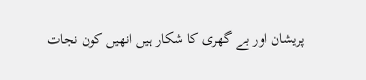پریشان اور بے گھری کا شکار ہیں انھیں کون نجات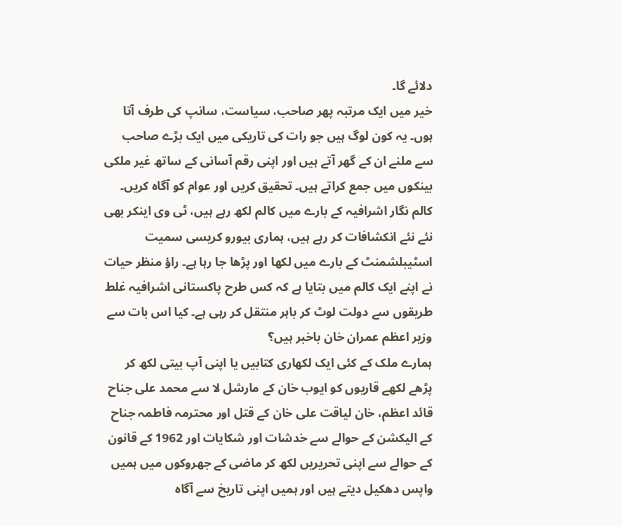دلائے گا۔
خیر میں ایک مرتبہ پھر صاحب، سیاست، سانپ کی طرف آتا ہوں۔ یہ کون لوگ ہیں جو رات کی تاریکی میں ایک بڑے صاحب سے ملنے ان کے گھر آتے ہیں اور اپنی رقم آسانی کے ساتھ غیر ملکی بینکوں میں جمع کراتے ہیں۔ تحقیق کریں اور عوام کو آگاہ کریں۔
کالم نگار اشرافیہ کے بارے میں کالم لکھ رہے ہیں، ٹی وی اینکر بھی نئے نئے انکشافات کر رہے ہیں، ہماری بیورو کریسی سمیت اسٹیبلشمنٹ کے بارے میں لکھا اور پڑھا جا رہا ہے۔ راؤ منظر حیات نے اپنے ایک کالم میں بتایا ہے کہ کس طرح پاکستانی اشرافیہ غلط طریقوں سے دولت لوٹ کر باہر منتقل کر رہی ہے۔ کیا اس بات سے وزیر اعظم عمران خان باخبر ہیں؟
ہمارے ملک کے کئی ایک لکھاری کتابیں یا اپنی آپ بیتی لکھ کر پڑھے لکھے قاریوں کو ایوب خان کے مارشل لا سے محمد علی جناح قائد اعظم، خان لیاقت علی خان کے قتل اور محترمہ فاطمہ جناح کے الیکشن کے حوالے سے خدشات اور شکایات اور 1962 کے قانون کے حوالے سے اپنی تحریریں لکھ کر ماضی کے جھروکوں میں ہمیں واپس دھکیل دیتے ہیں اور ہمیں اپنی تاریخ سے آگاہ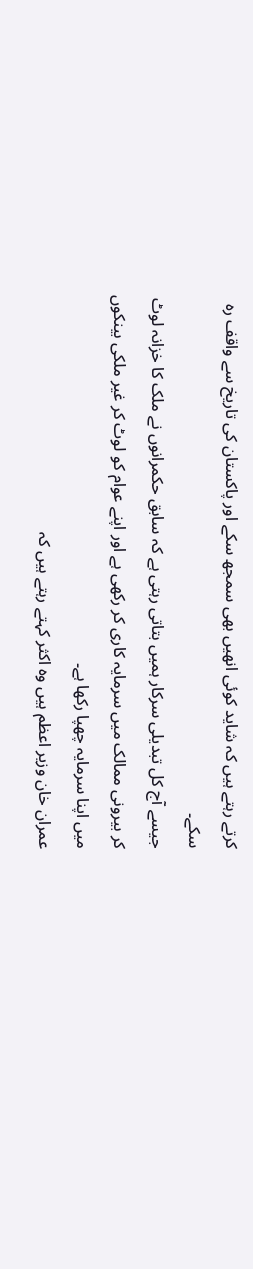کرتے رہتے ہیں کہ شاید کوئی انھیں بھی سمجھ سکے اور پاکستان کی تاریخ سے واقف رہ سکے۔
جیسے آج کل تبدیلی سرکار ہمیں بتاتی رہتی ہے کہ سابق حکمرانوں نے ملک کا خزانہ لوٹ کر بیرونی ممالک میں سرمایہ کاری کر رکھی ہے اور اپنے عوام کو لوٹ کر غیر ملکی بینکوں میں اپنا سرمایہ چھپا رکھا ہے۔
عمران خان وزیر اعظم ہیں وہ اکثر کہتے رہتے ہیں کہ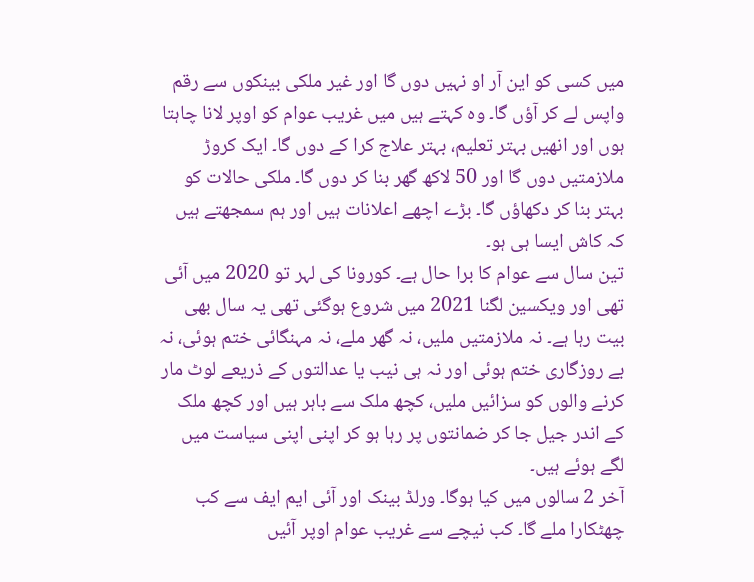میں کسی کو این آر او نہیں دوں گا اور غیر ملکی بینکوں سے رقم واپس لے کر آؤں گا۔ وہ کہتے ہیں میں غریب عوام کو اوپر لانا چاہتا ہوں اور انھیں بہتر تعلیم، بہتر علاج کرا کے دوں گا۔ ایک کروڑ ملازمتیں دوں گا اور 50 لاکھ گھر بنا کر دوں گا۔ ملکی حالات کو بہتر بنا کر دکھاؤں گا۔ بڑے اچھے اعلانات ہیں اور ہم سمجھتے ہیں کہ کاش ایسا ہی ہو۔
تین سال سے عوام کا برا حال ہے۔ کورونا کی لہر تو 2020 میں آئی تھی اور ویکسین لگنا 2021 میں شروع ہوگئی تھی یہ سال بھی بیت رہا ہے۔ نہ ملازمتیں ملیں، نہ گھر ملے، نہ مہنگائی ختم ہوئی، نہ بے روزگاری ختم ہوئی اور نہ ہی نیب یا عدالتوں کے ذریعے لوٹ مار کرنے والوں کو سزائیں ملیں، کچھ ملک سے باہر ہیں اور کچھ ملک کے اندر جیل جا کر ضمانتوں پر رہا ہو کر اپنی اپنی سیاست میں لگے ہوئے ہیں۔
آخر 2 سالوں میں کیا ہوگا۔ ورلڈ بینک اور آئی ایم ایف سے کب چھٹکارا ملے گا۔ کب نیچے سے غریب عوام اوپر آئیں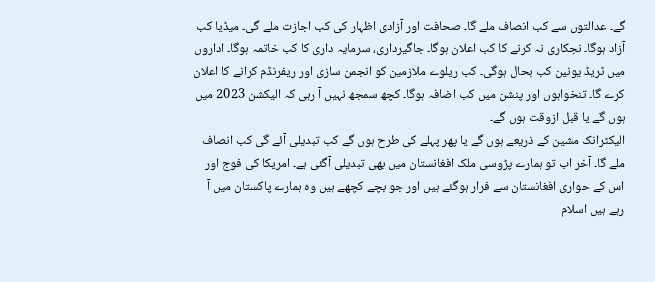گے۔ عدالتوں سے کب انصاف ملے گا۔ صحافت اور آزادی اظہار کی کب اجازت ملے گی۔ میڈیا کب آزاد ہوگا۔ نجکاری نہ کرنے کا کب اعلان ہوگا۔ جاگیرداری، سرمایہ داری کا کب خاتمہ ہوگا۔ اداروں میں ٹریڈ یونین کب بحال ہوگی۔ کب ریلوے ملازمین کو انجمن سازی اور ریفرنڈم کرانے کا اعلان کرے گا۔ تنخواہوں اور پنشن میں کب اضافہ ہوگا۔ کچھ سمجھ نہیں آ رہی کہ الیکشن 2023 میں ہوں گے یا قبل ازوقت ہوں گے۔
الیکٹرانک مشین کے ذریعے ہوں گے یا پھر پہلے کی طرح ہوں گے کب تبدیلی آئے گی کب انصاف ملے گا۔ آخر اب تو ہمارے پڑوسی ملک افغانستان میں بھی تبدیلی آگئی ہے۔ امریکا کی فوج اور اس کے حواری افغانستان سے فرار ہوگئے ہیں اور جو بچے کچھے ہیں وہ ہمارے پاکستان میں آ رہے ہیں اسلام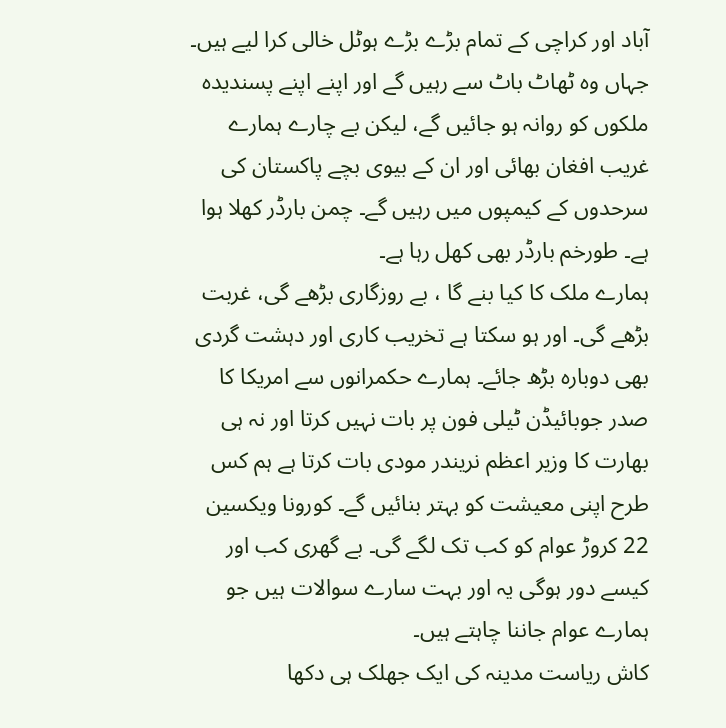آباد اور کراچی کے تمام بڑے بڑے ہوٹل خالی کرا لیے ہیں۔ جہاں وہ ٹھاٹ باٹ سے رہیں گے اور اپنے اپنے پسندیدہ ملکوں کو روانہ ہو جائیں گے، لیکن بے چارے ہمارے غریب افغان بھائی اور ان کے بیوی بچے پاکستان کی سرحدوں کے کیمپوں میں رہیں گے۔ چمن بارڈر کھلا ہوا ہے۔ طورخم بارڈر بھی کھل رہا ہے۔
ہمارے ملک کا کیا بنے گا ، بے روزگاری بڑھے گی، غربت بڑھے گی۔ اور ہو سکتا ہے تخریب کاری اور دہشت گردی بھی دوبارہ بڑھ جائے۔ ہمارے حکمرانوں سے امریکا کا صدر جوبائیڈن ٹیلی فون پر بات نہیں کرتا اور نہ ہی بھارت کا وزیر اعظم نریندر مودی بات کرتا ہے ہم کس طرح اپنی معیشت کو بہتر بنائیں گے۔ کورونا ویکسین 22 کروڑ عوام کو کب تک لگے گی۔ بے گھری کب اور کیسے دور ہوگی یہ اور بہت سارے سوالات ہیں جو ہمارے عوام جاننا چاہتے ہیں۔
کاش ریاست مدینہ کی ایک جھلک ہی دکھا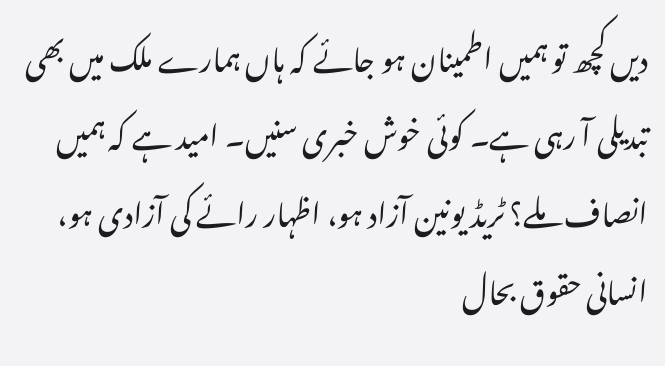دیں کچھ تو ہمیں اطمینان ہو جائے کہ ہاں ہمارے ملک میں بھی تبدیلی آ رہی ہے۔ کوئی خوش خبری سنیں۔ امید ہے کہ ہمیں انصاف ملے؟ ٹریڈ یونین آزاد ہو، اظہار رائے کی آزادی ہو، انسانی حقوق بحال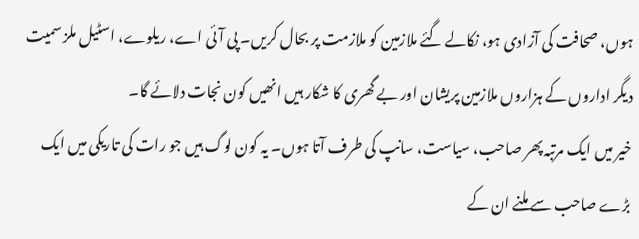ہوں، صحافت کی آزادی ہو، نکالے گئے ملازمین کو ملازمت پر بحال کریں۔ پی آئی اے، ریلوے، اسٹیل ملز سمیت دیگر اداروں کے ہزاروں ملازمین پریشان اور بے گھری کا شکار ہیں انھیں کون نجات دلائے گا۔
خیر میں ایک مرتبہ پھر صاحب، سیاست، سانپ کی طرف آتا ہوں۔ یہ کون لوگ ہیں جو رات کی تاریکی میں ایک بڑے صاحب سے ملنے ان کے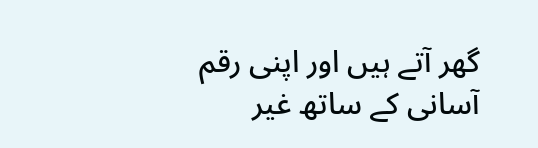گھر آتے ہیں اور اپنی رقم آسانی کے ساتھ غیر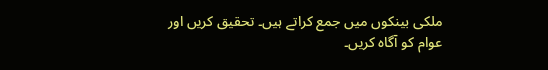ملکی بینکوں میں جمع کراتے ہیں۔ تحقیق کریں اور عوام کو آگاہ کریں۔